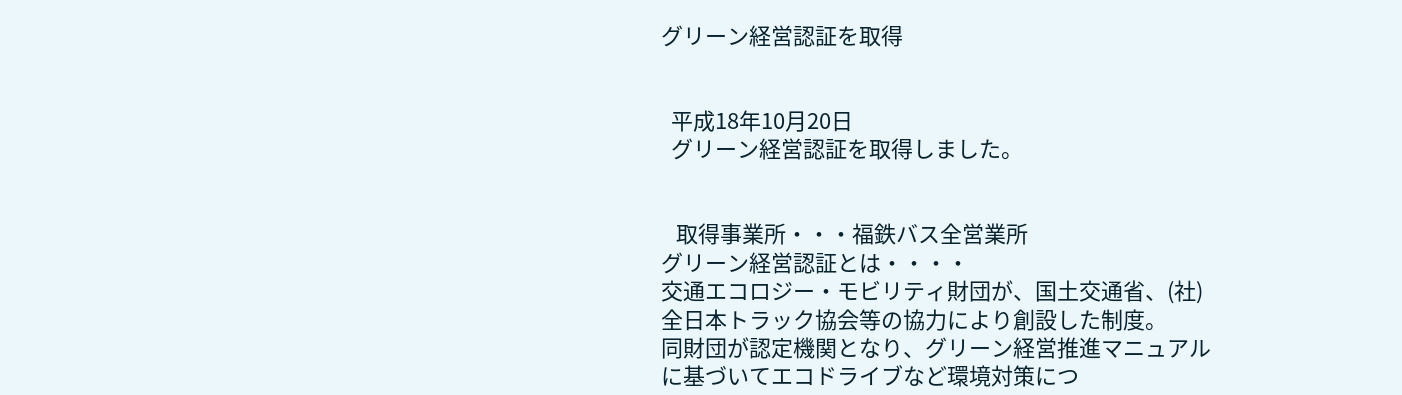グリーン経営認証を取得


  平成18年10月20日
  グリーン経営認証を取得しました。


   取得事業所・・・福鉄バス全営業所
グリーン経営認証とは・・・・
交通エコロジー・モビリティ財団が、国土交通省、(社)全日本トラック協会等の協力により創設した制度。
同財団が認定機関となり、グリーン経営推進マニュアルに基づいてエコドライブなど環境対策につ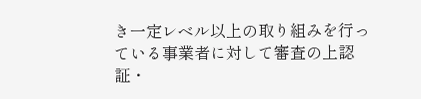き一定レベル以上の取り組みを行っている事業者に対して審査の上認証・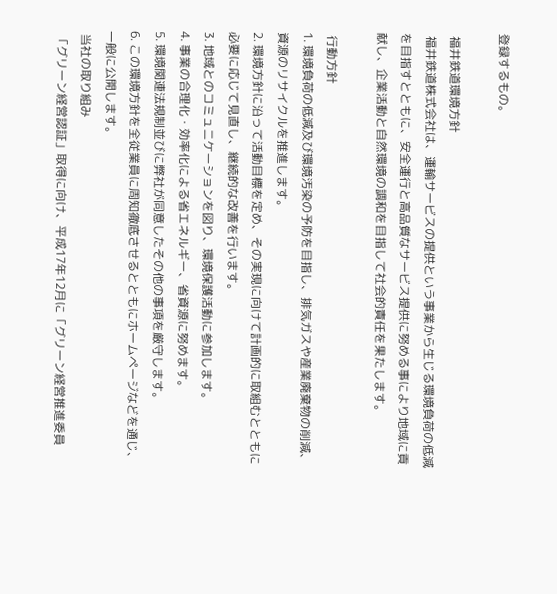登録するもの。

 福井鉄道環境方針
 福井鉄道株式会社は、運輸サービスの提供という事業から生じる環境負荷の低減を目指すとともに、安全運行と高品質なサービス提供に努める事により地域に貢献し、企業活動と自然環境の調和を目指して社会的責任を果たします。

 行動方針
1. 環境負荷の低減及び環境汚染の予防を目指し、排気ガスや産業廃棄物の削減、資源のリサイクルを推進します。
2. 環境方針に沿って活動目標を定め、その実現に向けて計画的に取組むとともに必要に応じて見直し、継続的な改善を行います。
3. 地域とのコミュニケーションを図り、環境保護活動に参加します。
4. 事業の合理化・効率化による省エネルギー、省資源に努めます。
5. 環境関連法規制並びに弊社が同意したその他の事項を厳守します。
6. この環境方針を全従業員に周知徹底させるとともにホームページなどを通じ、一般に公開します。
 当社の取り組み
 「グリーン経営認証」取得に向け、平成17年12月に「グリーン経営推進委員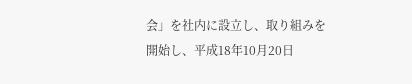会」を社内に設立し、取り組みを開始し、平成18年10月20日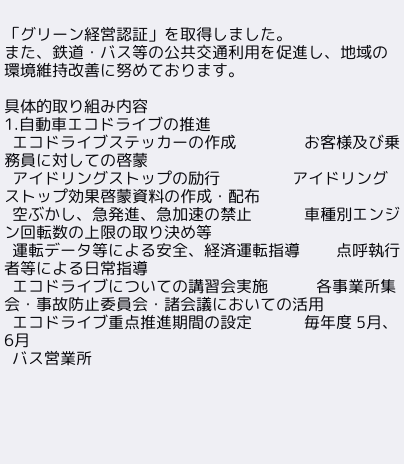「グリーン経営認証」を取得しました。
また、鉄道・バス等の公共交通利用を促進し、地域の環境維持改善に努めております。

具体的取り組み内容
1.自動車エコドライブの推進
  エコドライブステッカーの作成                 お客様及び乗務員に対しての啓蒙
  アイドリングストップの励行                  アイドリングストップ効果啓蒙資料の作成・配布
  空ぶかし、急発進、急加速の禁止             車種別エンジン回転数の上限の取り決め等
  運転データ等による安全、経済運転指導         点呼執行者等による日常指導
  エコドライブについての講習会実施            各事業所集会・事故防止委員会・諸会議においての活用
  エコドライブ重点推進期間の設定             毎年度 5月、6月
  バス営業所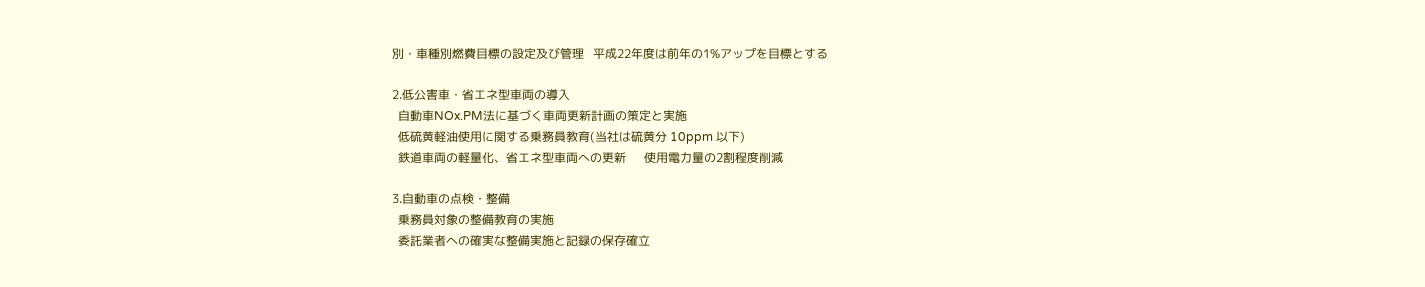別・車種別燃費目標の設定及び管理   平成22年度は前年の1%アップを目標とする

2.低公害車・省エネ型車両の導入
  自動車NOx.PM法に基づく車両更新計画の策定と実施
  低硫黄軽油使用に関する乗務員教育(当社は硫黄分 10ppm 以下)
  鉄道車両の軽量化、省エネ型車両への更新      使用電力量の2割程度削減

3.自動車の点検・整備
  乗務員対象の整備教育の実施
  委託業者への確実な整備実施と記録の保存確立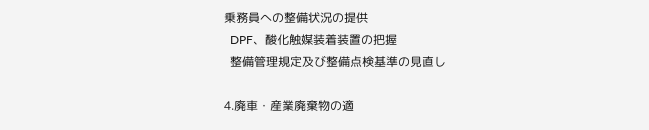乗務員への整備状況の提供
  DPF、酸化触媒装着装置の把握
  整備管理規定及び整備点検基準の見直し

4.廃車・産業廃棄物の適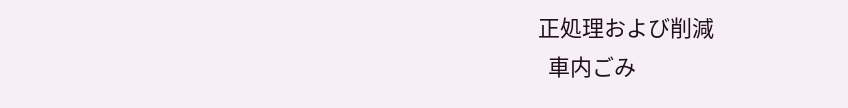正処理および削減
  車内ごみ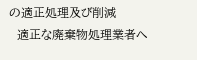の適正処理及び削減
  適正な廃棄物処理業者へ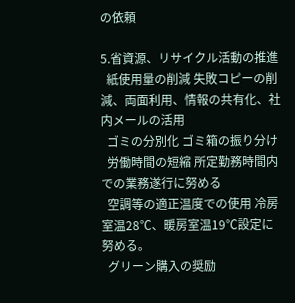の依頼

5.省資源、リサイクル活動の推進
  紙使用量の削減 失敗コピーの削減、両面利用、情報の共有化、社内メールの活用
  ゴミの分別化 ゴミ箱の振り分け
  労働時間の短縮 所定勤務時間内での業務遂行に努める
  空調等の適正温度での使用 冷房室温28℃、暖房室温19℃設定に努める。
  グリーン購入の奨励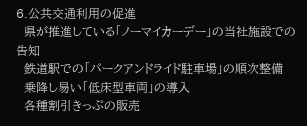6.公共交通利用の促進
  県が推進している「ノーマイカーデー」の当社施設での告知
  鉄道駅での「パークアンドライド駐車場」の順次整備
  乗降し易い「低床型車両」の導入
  各種割引きっぷの販売